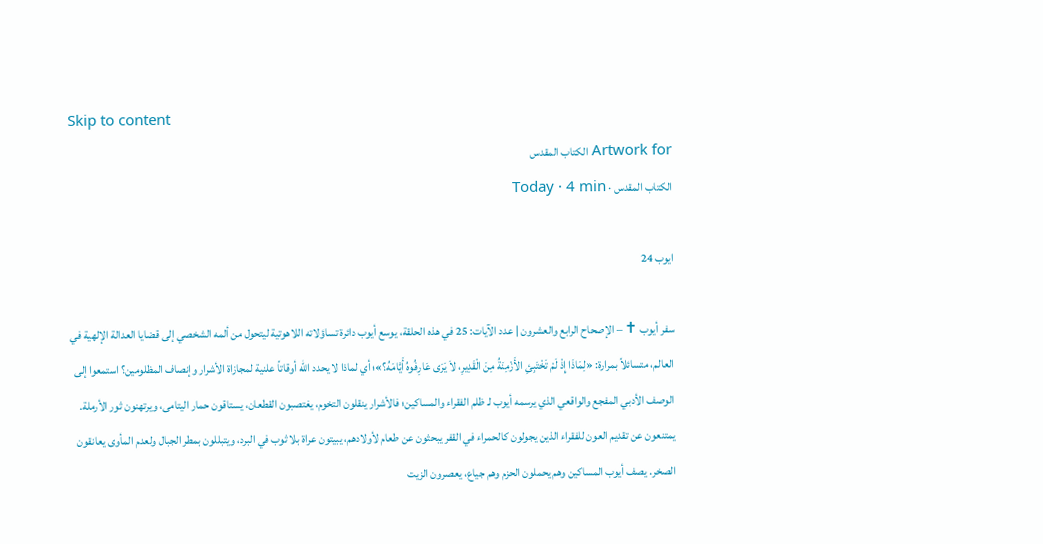Skip to content
Artwork for الكتاب المقدس
الكتاب المقدس · Today · 4 min

ايوب 24

سفر أيوب ✝ – الإصحاح الرابع والعشرون | عدد الآيات: 25 في هذه الحلقة، يوسع أيوب دائرة تساؤلاته اللاهوتية ليتحول من ألمه الشخصي إلى قضايا العدالة الإلهية في العالم، متسائلاً بمرارة: «لِمَاذَا إِذْ لَمْ تَخْتَبِئِ الأَزْمِنَةُ مِنَ الْقَدِيرِ، لاَ يَرَى عَارِفُوهُ أَيَّامَهُ؟»؛ أي لماذا لا يحدد الله أوقاتاً علنية لمجازاة الأشرار وإنصاف المظلومين؟ استمعوا إلى الوصف الأدبي المفجع والواقعي الذي يرسمه أيوب لـ ظلم الفقراء والمساكين؛ فالأشرار ينقلون التخوم، يغتصبون القطعان، يستاقون حمار اليتامى، ويرتهنون ثور الأرملة. يمتنعون عن تقديم العون للفقراء الذين يجولون كالحمراء في القفر يبحثون عن طعام لأولادهم، يبيتون عراة بلا ثوب في البرد، ويتبللون بمطر الجبال ولعدم المأوى يعانقون الصخر. يصف أيوب المساكين وهم يحملون الحزم وهم جياع، يعصرون الزيت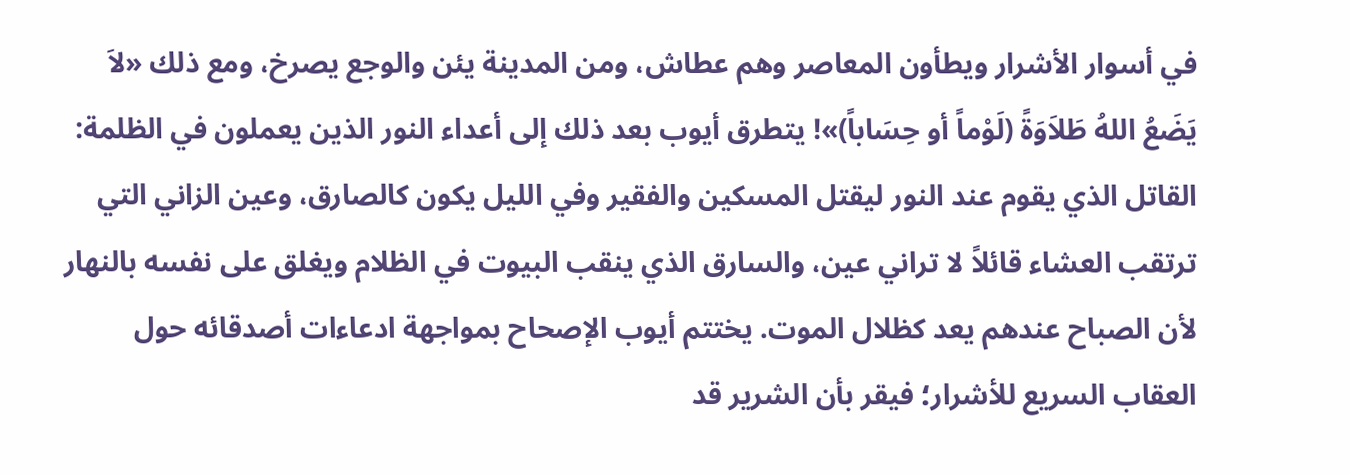في أسوار الأشرار ويطأون المعاصر وهم عطاش، ومن المدينة يئن والوجع يصرخ، ومع ذلك «لاَ يَضَعُ اللهُ طَلاَوَةً (لَوْماً أو حِسَاباً)»! يتطرق أيوب بعد ذلك إلى أعداء النور الذين يعملون في الظلمة: القاتل الذي يقوم عند النور ليقتل المسكين والفقير وفي الليل يكون كالصارق، وعين الزاني التي ترتقب العشاء قائلاً لا تراني عين، والسارق الذي ينقب البيوت في الظلام ويغلق على نفسه بالنهار لأن الصباح عندهم يعد كظلال الموت. يختتم أيوب الإصحاح بمواجهة ادعاءات أصدقائه حول العقاب السريع للأشرار؛ فيقر بأن الشرير قد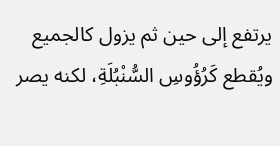يرتفع إلى حين ثم يزول كالجميع ويُقطع كَرُؤُوسِ السُّنْبُلَةِ، لكنه يصر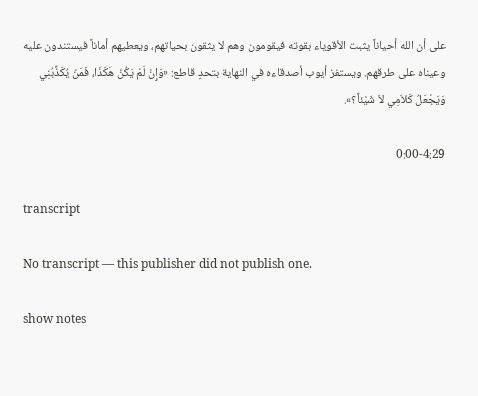على أن الله أحياناً يثبت الأقوياء بقوته فيقومون وهم لا يثقون بحياتهم، ويعطيهم أماناً فيستندون عليه وعيناه على طرقهم. ويستفز أيوب أصدقاءه في النهاية بتحدٍ قاطع: «وَإِنْ لَمْ يَكُنْ هَكَذَا، فَمَنْ يُكَذِّبُنِي وَيَجْعَلُ كَلاَمِي لاَ شَيْئاً؟».

0:00-4:29

transcript

No transcript — this publisher did not publish one.

show notes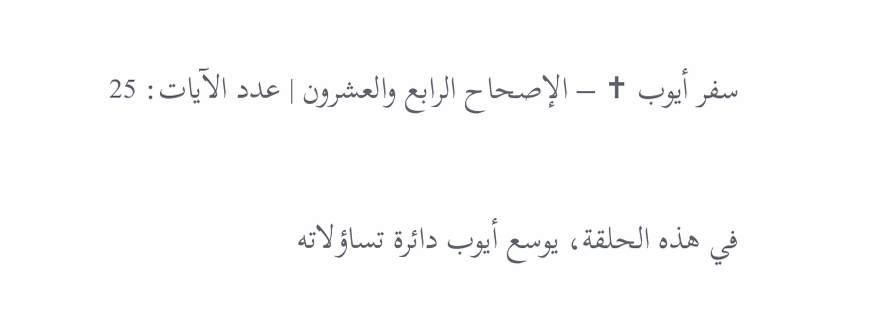سفر أيوب ✝ – الإصحاح الرابع والعشرون | عدد الآيات: 25

في هذه الحلقة، يوسع أيوب دائرة تساؤلاته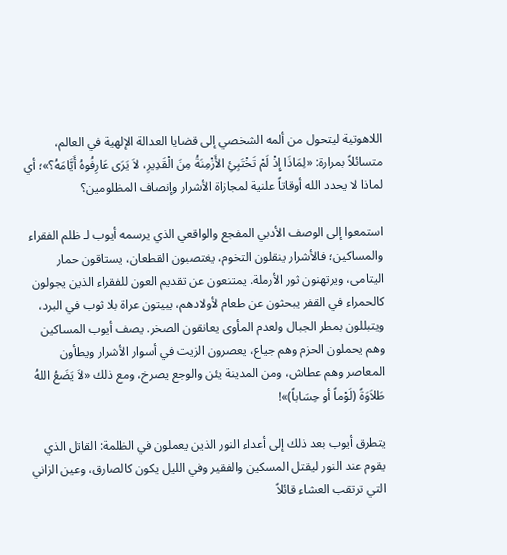اللاهوتية ليتحول من ألمه الشخصي إلى قضايا العدالة الإلهية في العالم، متسائلاً بمرارة: «لِمَاذَا إِذْ لَمْ تَخْتَبِئِ الأَزْمِنَةُ مِنَ الْقَدِيرِ، لاَ يَرَى عَارِفُوهُ أَيَّامَهُ؟»؛ أي لماذا لا يحدد الله أوقاتاً علنية لمجازاة الأشرار وإنصاف المظلومين؟

استمعوا إلى الوصف الأدبي المفجع والواقعي الذي يرسمه أيوب لـ ظلم الفقراء والمساكين؛ فالأشرار ينقلون التخوم، يغتصبون القطعان، يستاقون حمار اليتامى، ويرتهنون ثور الأرملة. يمتنعون عن تقديم العون للفقراء الذين يجولون كالحمراء في القفر يبحثون عن طعام لأولادهم، يبيتون عراة بلا ثوب في البرد، ويتبللون بمطر الجبال ولعدم المأوى يعانقون الصخر. يصف أيوب المساكين وهم يحملون الحزم وهم جياع، يعصرون الزيت في أسوار الأشرار ويطأون المعاصر وهم عطاش، ومن المدينة يئن والوجع يصرخ، ومع ذلك «لاَ يَضَعُ اللهُ طَلاَوَةً (لَوْماً أو حِسَاباً)»!

يتطرق أيوب بعد ذلك إلى أعداء النور الذين يعملون في الظلمة: القاتل الذي يقوم عند النور ليقتل المسكين والفقير وفي الليل يكون كالصارق، وعين الزاني التي ترتقب العشاء قائلاً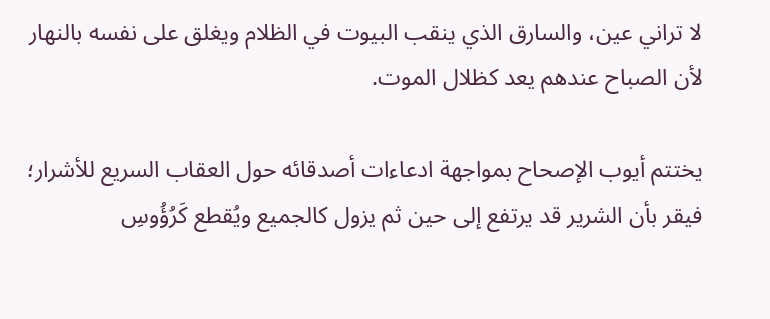لا تراني عين، والسارق الذي ينقب البيوت في الظلام ويغلق على نفسه بالنهار لأن الصباح عندهم يعد كظلال الموت.

يختتم أيوب الإصحاح بمواجهة ادعاءات أصدقائه حول العقاب السريع للأشرار؛ فيقر بأن الشرير قد يرتفع إلى حين ثم يزول كالجميع ويُقطع كَرُؤُوسِ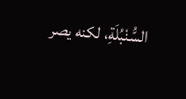السُّنْبُلَةِ، لكنه يصر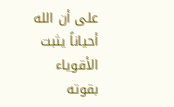على أن الله أحياناً يثبت الأقوياء بقوته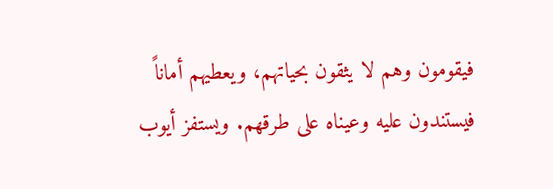فيقومون وهم لا يثقون بحياتهم، ويعطيهم أماناً فيستندون عليه وعيناه على طرقهم. ويستفز أيوب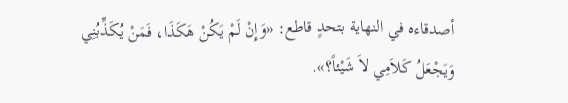أصدقاءه في النهاية بتحدٍ قاطع: «وَإِنْ لَمْ يَكُنْ هَكَذَا، فَمَنْ يُكَذِّبُنِي وَيَجْعَلُ كَلاَمِي لاَ شَيْئاً؟».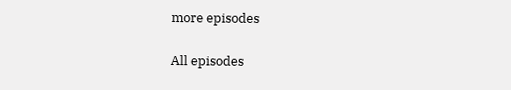more episodes

All episodes